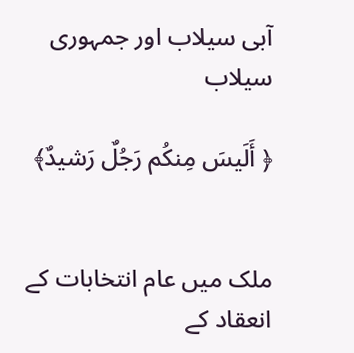آبی سیلاب اور جمہوری سیلاب

﴿ أَلَيسَ مِنكُم رَ‌جُلٌ رَ‌شيدٌ﴾


ملک میں عام انتخابات کے انعقاد کے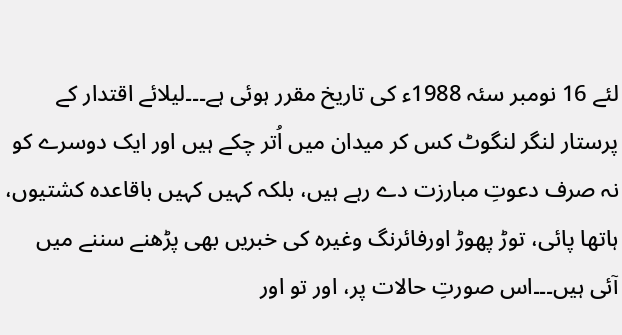لئے 16 نومبر سئہ 1988ء کی تاریخ مقرر ہوئی ہے۔۔۔لیلائے اقتدار کے پرستار لنگر لنگوٹ کس کر میدان میں اُتر چکے ہیں اور ایک دوسرے کو نہ صرف دعوتِ مبارزت دے رہے ہیں، بلکہ کہیں کہیں باقاعدہ کشتیوں، ہاتھا پائی، توڑ پھوڑ اورفائرنگ وغیرہ کی خبریں بھی پڑھنے سننے میں آئی ہیں۔۔۔اس صورتِ حالات پر، اور تو اور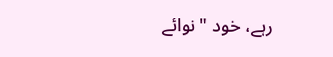رہے، خود "نوائے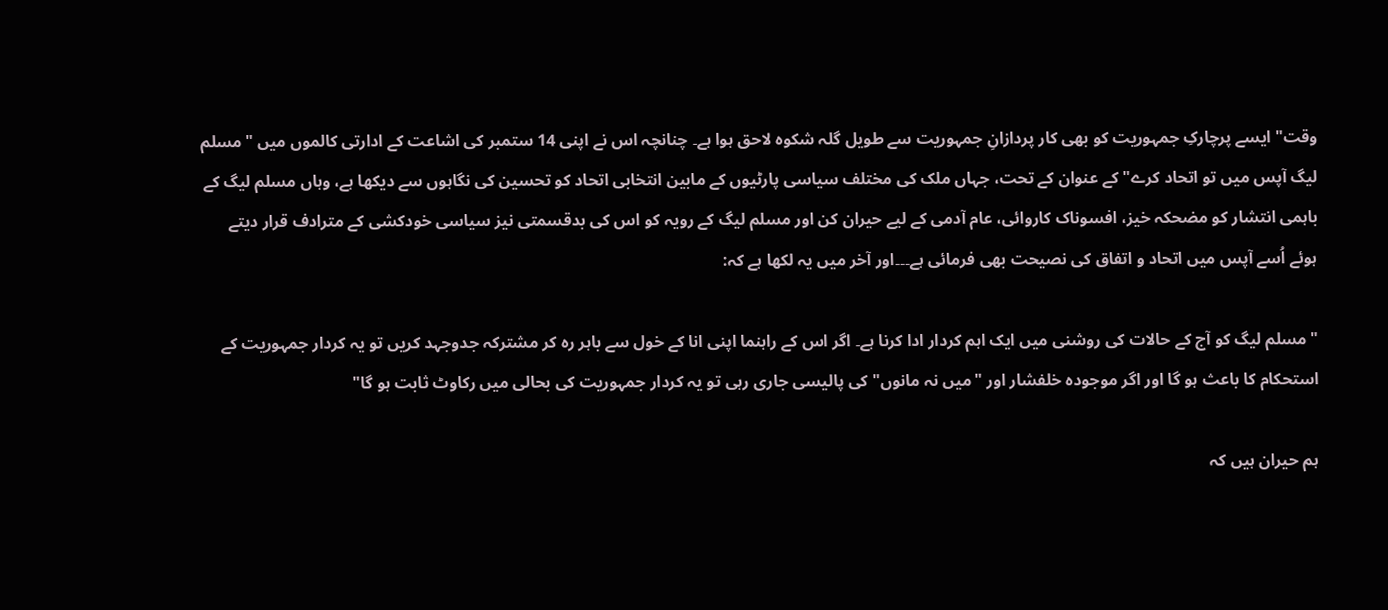وقت" ایسے پرچارکِ جمہوریت کو بھی کار پردازانِ جمہوریت سے طویل گلہ شکوہ لاحق ہوا ہے۔ چنانچہ اس نے اپنی 14 ستمبر کی اشاعت کے ادارتی کالموں میں "مسلم لیگ آپس میں تو اتحاد کرے" کے عنوان کے تحت، جہاں ملک کی مختلف سیاسی پارٹیوں کے مابین انتخابی اتحاد کو تحسین کی نگاہوں سے دیکھا ہے، وہاں مسلم لیگ کے باہمی انتشار کو مضحکہ خیز، افسوناک کاروائی، عام آدمی کے لیے حیران کن اور مسلم لیگ کے رویہ کو اس کی بدقسمتی نیز سیاسی خودکشی کے مترادف قرار دیتے ہوئے اُسے آپس میں اتحاد و اتفاق کی نصیحت بھی فرمائی ہے۔۔۔اور آخر میں یہ لکھا ہے کہ:

"مسلم لیگ کو آج کے حالات کی روشنی میں ایک اہم کردار ادا کرنا ہے۔ اگر اس کے راہنما اپنی انا کے خول سے باہر رہ کر مشترکہ جدوجہد کریں تو یہ کردار جمہوریت کے استحکام کا باعث ہو گا اور اگر موجودہ خلفشار اور "میں نہ مانوں" کی پالیسی جاری رہی تو یہ کردار جمہوریت کی بحالی میں رکاوٹ ثابت ہو گا"

ہم حیران ہیں کہ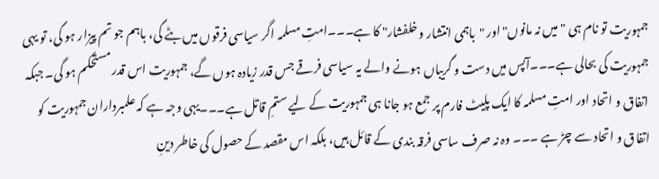جمہوریت تو نام ہی "میں نہ مانوں" اور "باہمی انتشار و خلفشار" کا ہے۔۔۔امتِ مسلمہ اگر سیاسی فرقوں میں بٹے گی، باہم جو تم پیزار ہو گی، تو یہی جمہوریت کی بحالی ہے۔۔۔آپس میں دست و گریباں ہونے والے یہ سیاسی فرقے جس قدر زیادہ ہوں گے، جمہوریت اس قدر مستحکم ہو گی۔ جبکہ اتفاق و اتحاد اور امتِ مسلمہ کا ایک پلیٹ فارم پر جمع ہو جانا ہی جمہوریت کے لیے ستمِ قاتل ہے۔۔۔یہی وجہ ہے کہ علمبرداران جمہوریت کو اتفاق و اتحاد سے چڑ ہے ۔۔۔ وہ نہ صرف ساسی فرقہ بندی کے قائل ہیں، بلکہ اس مقصد کے حصول کی خاطر دینِ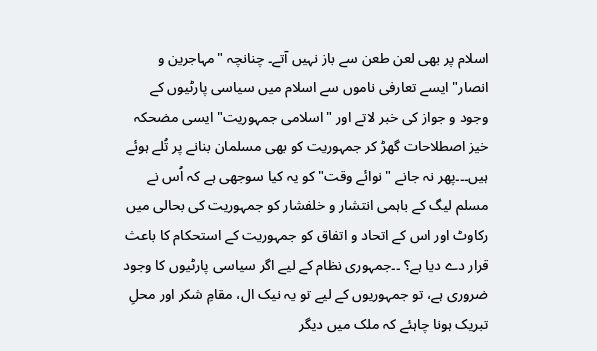اسلام پر بھی لعن طعن سے باز نہیں آتے۔ چنانچہ "مہاجرین و انصار" ایسے تعارفی ناموں سے اسلام میں سیاسی پارٹیوں کے وجود و جواز کی خبر لاتے اور "اسلامی جمہوریت" ایسی مضحکہ خیز اصطلاحات گھڑ کر جمہوریت کو بھی مسلمان بنانے پر تُلے ہوئے ہیں۔۔۔پھر نہ جانے "نوائے وقت" کو یہ کیا سوجھی ہے کہ اُس نے مسلم لیگ کے باہمی انتشار و خلفشار کو جمہوریت کی بحالی میں رکاوٹ اور اس کے اتحاد و اتفاق کو جمہوریت کے استحکام کا باعث قرار دے دیا ہے؟ ۔۔جمہوری نظام کے لیے اگر سیاسی پارٹیوں کا وجود ضروری ہے، تو جمہوریوں کے لیے تو یہ نیک ال، مقامِ شکر اور محلِ تبریک ہونا چاہئے کہ ملک میں دیگر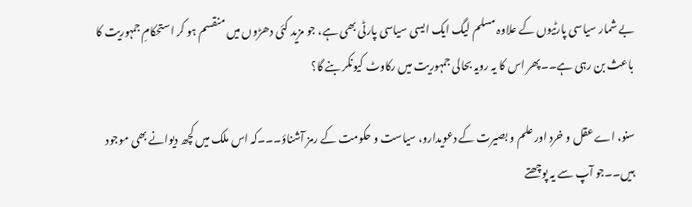بے شمار سیاسی پارٹیوں کے علاوہ مسلم لیگ ایک ایسی سیاسی پارٹی بھی ہے، جو مزید کئی دھڑوں میں منقسم ہو کر استحکامِ جمہوریت کا باعث بن رہی ہے۔۔پھر اس کا یہ رویہ بحالی جمہوریت میں رکاوٹ کیونکر بنے گا؟

سنو، اے عقل و خرد اور علم و بصیرت کے دعویدارو، سیاست و حکومت کے رمز آشناؤ۔۔۔کہ اس ملک میں کچھ دیوانے بھی موجود ہیں۔۔جو آپ سے یہ پوچھتے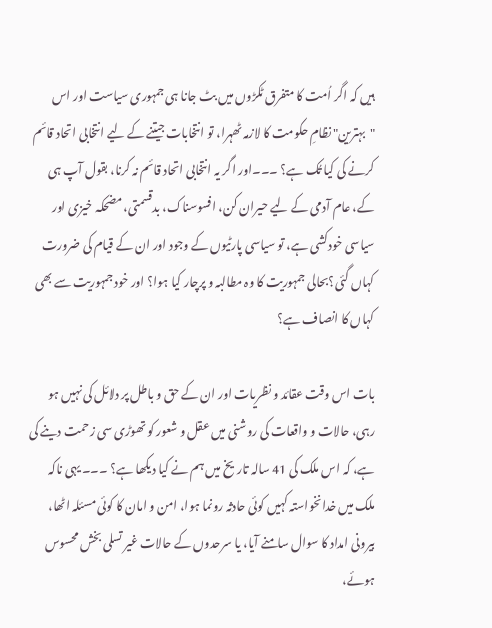ہیں کہ اگر اُمت کا متفرق ٹکڑوں میں بٹ جانا ہی جمہوری سیاست اور اس "بہترین" نظامِ حکومت کا لازمہ ٹھہرا، تو انتخابات جیتنے کے لیے انتخابی اتحاد قائم کرنے کی کیا تُک ہے؟ ۔۔۔اور اگر یہ انتخابی اتحاد قائم نہ کرنا، بقول آپ ہی کے، عام آدمی کے لیے حیران کن، افسوسناک، بدقسمتی، مضحکہ خیزی اور سیاسی خودکشی ہے، تو سیاسی پارٹیوں کے وجود اور ان کے قیام کی ضرورت کہاں گئی؟بحالی جمہوریت کا وہ مطالبہ و پرچار کیا ہوا؟ اور خود جمہوریت سے بھی کہاں کا انصاف ہے؟

بات اس وقت عقائد و نظریات اور ان کے حق و باطل پر دلائل کی نہیں ہو رہی، حالات و واقعات کی روشنی میں عقل و شعور کو تھوڑی سی زحمت دینے کی ہے، کہ اس ملک کی 41 سالہ تاریخ میں ہم نے کیا دیکھا ہے؟ ۔۔۔ یہی ناکہ ملک میں خدانخواستہ کہیں کوئی حادثہ رونما ہوا، امن و امان کا کوئی مسئلہ اٹھا، بیرونی امداد کا سوال سامنے آیا، یا سرحدوں کے حالات غیر تسلی بخش محسوس ہوئے،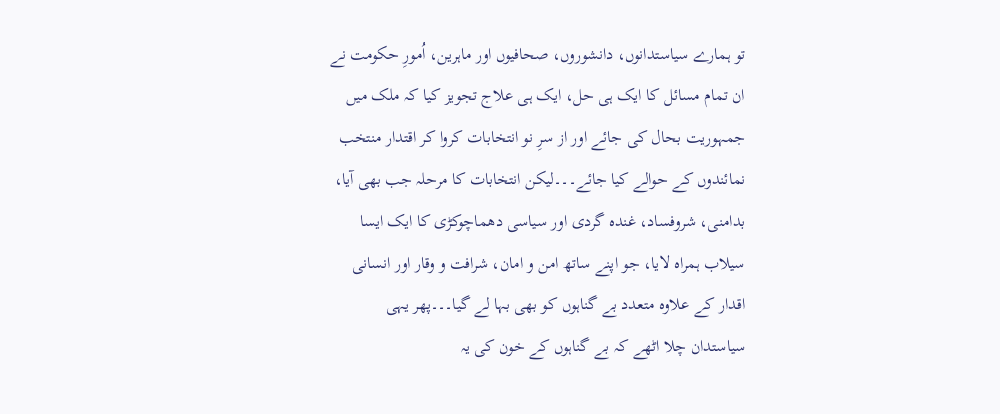تو ہمارے سیاستدانوں، دانشوروں، صحافیوں اور ماہرین، اُمورِ حکومت نے ان تمام مسائل کا ایک ہی حل، ایک ہی علاج تجویز کیا کہ ملک میں جمہوریت بحال کی جائے اور از سرِ نو انتخابات کروا کر اقتدار منتخب نمائندوں کے حوالے کیا جائے۔۔۔لیکن انتخابات کا مرحلہ جب بھی آیا، بدامنی، شروفساد، غندہ گردی اور سیاسی دھماچوکڑی کا ایک ایسا سیلاب ہمراہ لایا، جو اپنے ساتھ امن و امان، شرافت و وقار اور انسانی اقدار کے علاوہ متعدد بے گناہوں کو بھی بہا لے گیا۔۔۔پھر یہی سیاستدان چلا اٹھے کہ بے گناہوں کے خون کی یہ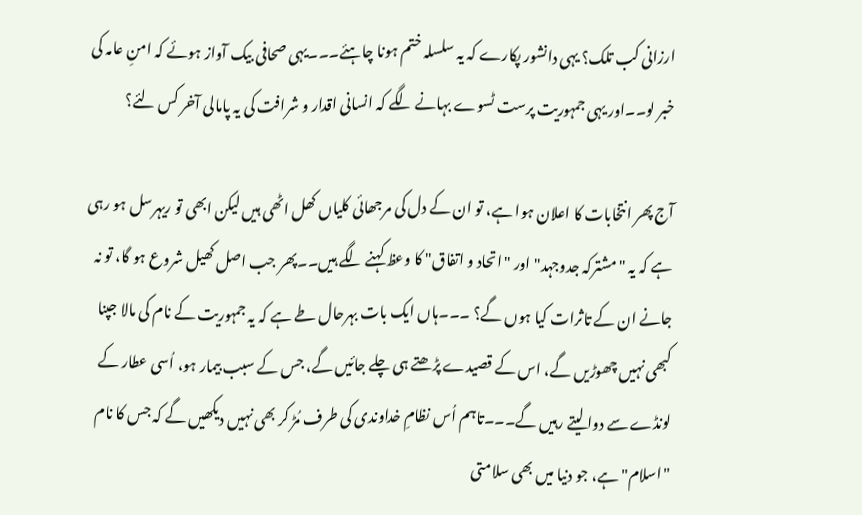ارزانی کب تلک؟ یہی دانشور پکارے کہ یہ سلسلہ ختم ہونا چاہئے۔۔۔یہی صحافی بیک آواز ہوئے کہ امنِ عامہ کی خبر لو۔۔اور یہی جمہوریت پرست ٹسوے بہانے لگے کہ انسانی اقدار و شرافت کی یہ پامالی آخر کس لئے؟

آج پھر انتخابات کا اعلان ہوا ہے، تو ان کے دل کی مرجھائی کلیاں کھل اٹھی ہیں لیکن ابھی تو ریہرسل ہو رہی ہے کہ یہ "مشترکہ جدوجہد" اور "اتحاد و اتفاق" کا وعظ کہنے لگے ہیں۔۔پھر جب اصل کھیل شروع ہو گا، تو نہ جانے ان کے تاثرات کیا ہوں گے؟ ۔۔۔ہاں ایک بات بہرحال طے ہے کہ یہ جمہوریت کے نام کی مالا جپنا کبھی نہیں چھوڑیں گے، اس کے قصیدے پڑھتے ہی چلے جائیں گے، جس کے سبب بیمار ہو، اُسی عطار کے لونڈے سے دوا لیتے رہیں گے۔۔۔تاہم اُس نظامِ خداوندی کی طرف مُڑ کر بھی نہیں دیکھیں گے کہ جس کا نام "اسلام" ہے، جو دنیا میں بھی سلامتی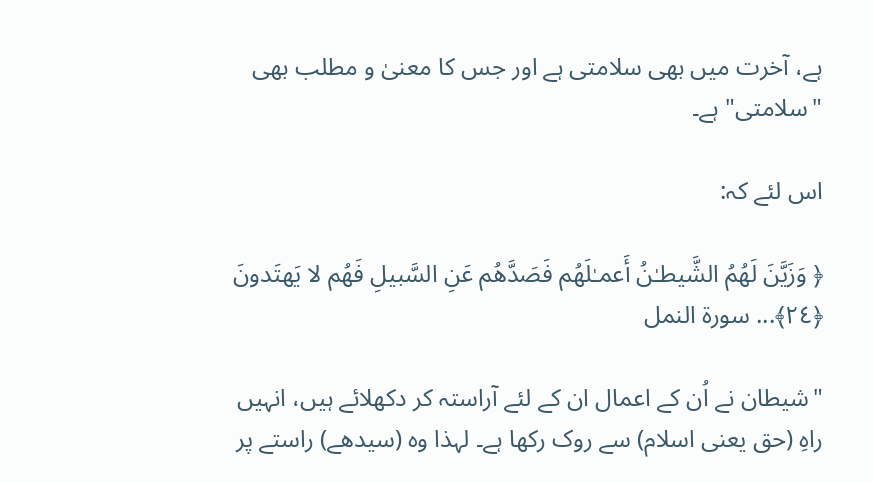ہے، آخرت میں بھی سلامتی ہے اور جس کا معنیٰ و مطلب بھی "سلامتی" ہے۔

اس لئے کہ:

﴿ وَزَيَّنَ لَهُمُ الشَّيطـٰنُ أَعمـٰلَهُم فَصَدَّهُم عَنِ السَّبيلِ فَهُم لا يَهتَدونَ ﴿٢٤﴾... سورة النمل

"شیطان نے اُن کے اعمال ان کے لئے آراستہ کر دکھلائے ہیں، انہیں راہِ (حق یعنی اسلام) سے روک رکھا ہے۔ لہذا وہ (سیدھے) راستے پر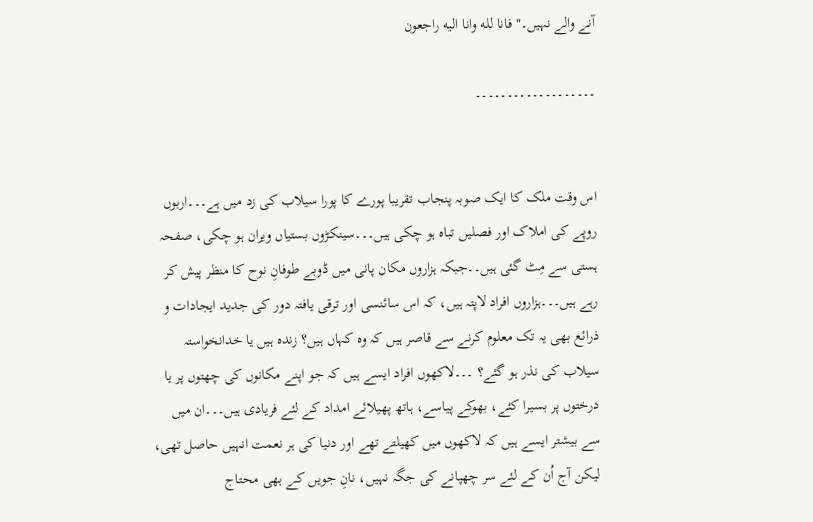آنے والے نہیں۔" فانا لله وانا اليه راجعون

۔۔۔۔۔۔۔۔۔۔۔۔۔۔۔۔۔۔۔


اس وقت ملک کا ایک صوبہ پنجاب تقریبا پورے کا پورا سیلاب کی زد میں ہے۔۔۔اربوں روپے کی املاک اور فصلیں تباہ ہو چکی ہیں۔۔۔سینکڑوں بستیاں ویران ہو چکی، صفحہ ہستی سے مِٹ گئی ہیں۔۔جبکہ ہزاروں مکان پانی میں ڈوبے طوفانِ نوح کا منظر پیش کر رہے ہیں۔۔۔ہزاروں افراد لاپتہ ہیں، کہ اس سائنسی اور ترقی یافتہ دور کی جدید ایجادات و ذرائع بھی یہ تک معلوم کرنے سے قاصر ہیں کہ وہ کہاں ہیں؟ زندہ ہیں یا خدانخواستہ سیلاب کی نذر ہو گئے؟ ۔۔۔لاکھوں افراد ایسے ہیں کہ جو اپنے مکانوں کی چھتوں پر یا درختوں پر بسیرا کئے، بھوکے پیاسے، ہاتھ پھیلائے امداد کے لئے فریادی ہیں۔۔۔ان میں سے بیشتر ایسے ہیں کہ لاکھوں میں کھیلتے تھے اور دنیا کی ہر نعمت انہیں حاصل تھی، لیکن آج اُن کے لئے سر چھپانے کی جگہ نہیں، نانِ جویں کے بھی محتاج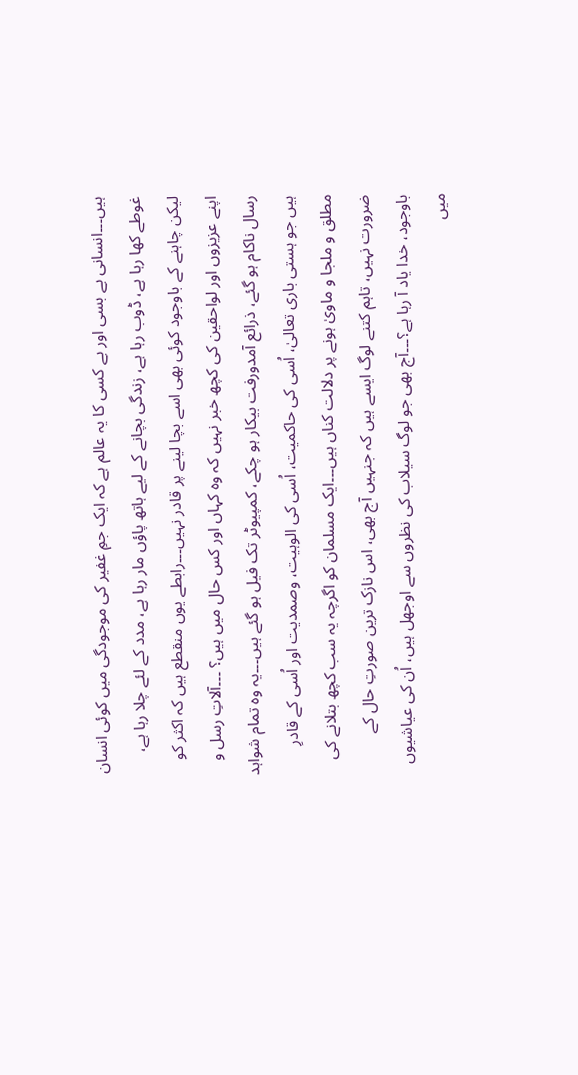ہیں۔۔۔انسانی بے بسی اور بے کسی کا یہ عالم ہے کہ ایک جمِ غفیر کی موجودگی میں کوئی انسان غوطے کھا رہا ہے، ڈوب رہا ہے، زندگی بچانے کے لیے ہاتھ پاؤں مار رہا ہے، مدد کے لئے چلا رہا ہے، لیکن چاہنے کے باوجود کوئی بھی اسے بچا لینے پر قادر نہیں۔۔۔رابطے یوں منقطع ہیں کہ اکثر کو اپنے عزیزوں اور لواحقین کی کچھ خبر نہیں کہ وہ کہاں اور کس حال میں ہیں؟ ۔۔۔آلاتِ رسل و رسال ناکام ہو گئے، ذرائع آمدورفت بیکار ہو چکے، کمپیوٹر تک فیل ہو گئے ہیں۔۔۔یہ وہ تمام شواہد ہیں جو ہستی باری تعالیٰ، اُسی کی حاکمیت، اُسی کی الوہیت، وصمدیت اور اُسی کے قادرِ مطلق و ملجا و ماویٰ ہونے پر دلالت کناں ہیں۔۔۔ایک مسلمان کو اگرچہ یہ سب کچھ بتلانے کی ضرورت نہیں، تاہم کتنے لوگ ایسے ہیں کہ جنہیں آج بھی، اس نازک ترین صورتِ حال کے باوجود، خدا یاد آ رہا ہے؟۔۔۔آج بھی جو لوگ سیلاب کی نظروں سے اوجھل ہیں، اُن کی عیاشیوں میں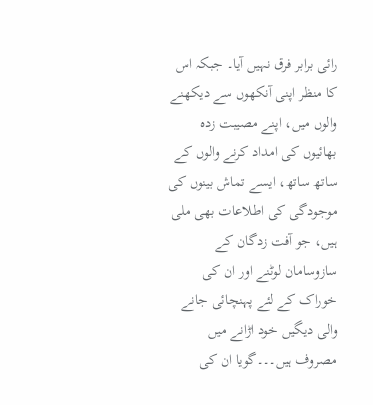رائی برابر فرق نہیں آیا۔ جبکہ اس کا منظر اپنی آنکھوں سے دیکھنے والوں میں، اپنے مصیبت زدہ بھائیوں کی امداد کرنے والوں کے ساتھ ساتھ، ایسے تماش بینوں کی موجودگی کی اطلاعات بھی ملی ہیں، جو آفت زدگان کے سازوسامان لوٹنے اور ان کی خوراک کے لئے پہنچائی جانے والی دیگیں خود اڑانے میں مصروف ہیں۔۔۔گویا ان کی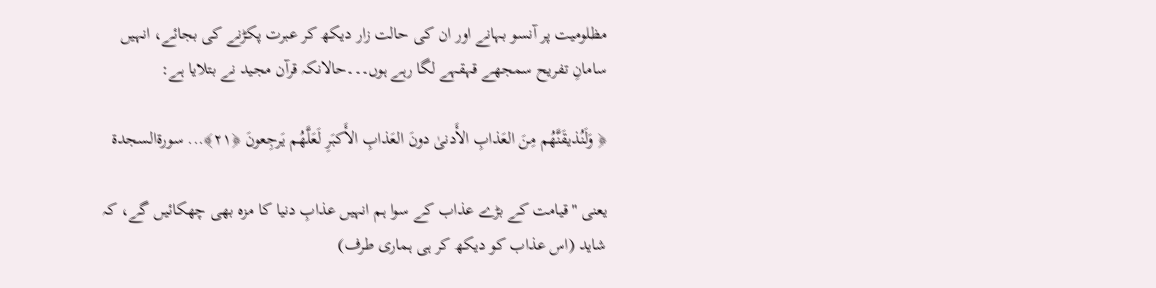مظلومیت پر آنسو بہانے اور ان کی حالت زار دیکھ کر عبرت پکڑنے کی بجائے، انہیں سامانِ تفریح سمجھے قہقہے لگا رہے ہوں۔۔۔حالانکہ قرآن مجید نے بتلایا ہے:

﴿ وَلَنُذيقَنَّهُم مِنَ العَذابِ الأَدنىٰ دونَ العَذابِ الأَكبَرِ‌ لَعَلَّهُم يَر‌جِعونَ ﴿٢١﴾... سورةالسجدة

یعنی "قیامت کے بڑے عذاب کے سوا ہم انہیں عذابِ دنیا کا مزہ بھی چھکائیں گے، کہ شاید (اس عذاب کو دیکھ کر ہی ہماری طرف)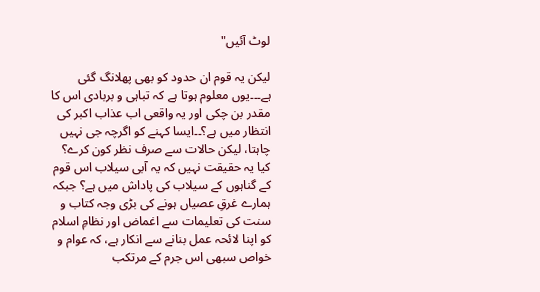لوٹ آئیں"

لیکن یہ قوم ان حدود کو بھی پھلانگ گئی ہے۔۔۔یوں معلوم ہوتا ہے کہ تباہی و بربادی اس کا مقدر بن چکی اور یہ واقعی اب عذاب اکبر کی انتظار میں ہے؟۔۔ایسا کہنے کو اگرچہ جی نہیں چاہتا، لیکن حالات سے صرف نظر کون کرے؟ کیا یہ حقیقت نہیں کہ یہ آبی سیلاب اس قوم کے گناہوں کے سیلاب کی پاداش میں ہے؟ جبکہ ہمارے غرقِ عصیاں ہونے کی بڑی وجہ کتاب و سنت کی تعلیمات سے اغماض اور نظامِ اسلام کو اپنا لائحہ عمل بنانے سے انکار ہے، کہ عوام و خواص سبھی اس جرم کے مرتکب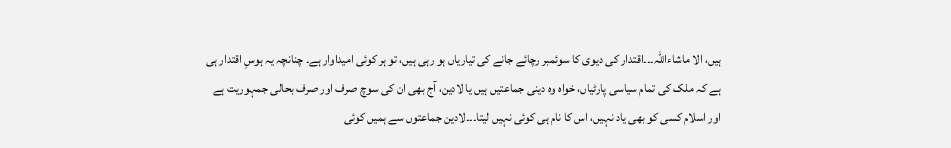ہیں، الا ماشاءاللہ۔۔۔اقتدار کی دیوی کا سوئمبر رچائے جانے کی تیاریاں ہو رہی ہیں، تو ہر کوئی امیداوار ہے۔ چنانچہ یہ ہوسِ اقتدار ہی ہے کہ ملک کی تمام سیاسی پارٹیاں، خواہ وہ دینی جماعتیں ہیں یا لادین، آج بھی ان کی سوچ صرف اور صرف بحالی جمہوریت ہے اور اسلام کسی کو بھی یاد نہیں، اس کا نام ہی کوئی نہیں لیتا۔۔۔لادین جماعتوں سے ہمیں کوئی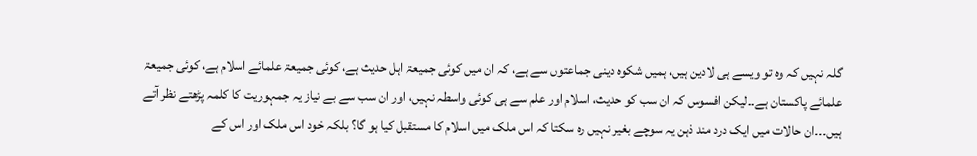گلہ نہیں کہ وہ تو ویسے ہی لادین ہیں، ہمیں شکوہ دینی جماعتوں سے ہے، کہ ان میں کوئی جمیعۃ اہل حدیث ہے، کوئی جمیعۃ علمائے اسلام ہے، کوئی جمیعۃ علمائے پاکستان ہے۔۔لیکن افسوس کہ ان سب کو حدیث، اسلام اور علم سے ہی کوئی واسطہ نہیں، اور ان سب سے بے نیاز یہ جمہوریت کا کلمہ پڑھتے نظر آتے ہیں۔۔۔ان حالات میں ایک درد مند ذہن یہ سوچے بغیر نہیں رہ سکتا کہ اس ملک میں اسلام کا مستقبل کیا ہو گا؟ بلکہ خود اس ملک اور اس کے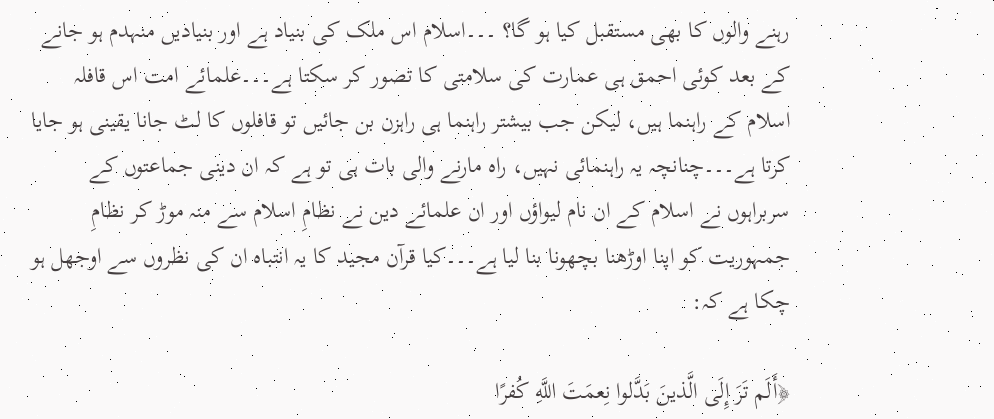رہنے والوں کا بھی مستقبل کیا ہو گا؟ ۔۔۔اسلام اس ملک کی بنیاد ہے اور بنیادیں منہدم ہو جانے کے بعد کوئی احمق ہی عمارت کی سلامتی کا تصور کر سکتا ہے۔۔۔علمائے امت اس قافلہ اسلام کے راہنما ہیں، لیکن جب بیشتر راہنما ہی راہزن بن جائیں تو قافلوں کا لٹ جانا یقینی ہو جایا کرتا ہے۔۔۔چنانچہ یہ راہنمائی نہیں، راہ مارنے والی بات ہی تو ہے کہ ان دینی جماعتوں کے سربراہوں نے اسلام کے ان نام لیواؤں اور ان علمائے دین نے نظامِ اسلام سے منہ موڑ کر نظامِ جمہوریت کو اپنا اوڑھنا بچھونا بنا لیا ہے۔۔۔کیا قرآن مجید کا یہ انتباہ ان کی نظروں سے اوجھل ہو چکا ہے کہ:

﴿أَلَم تَرَ‌ إِلَى الَّذينَ بَدَّلوا نِعمَتَ اللَّهِ كُفرً‌ا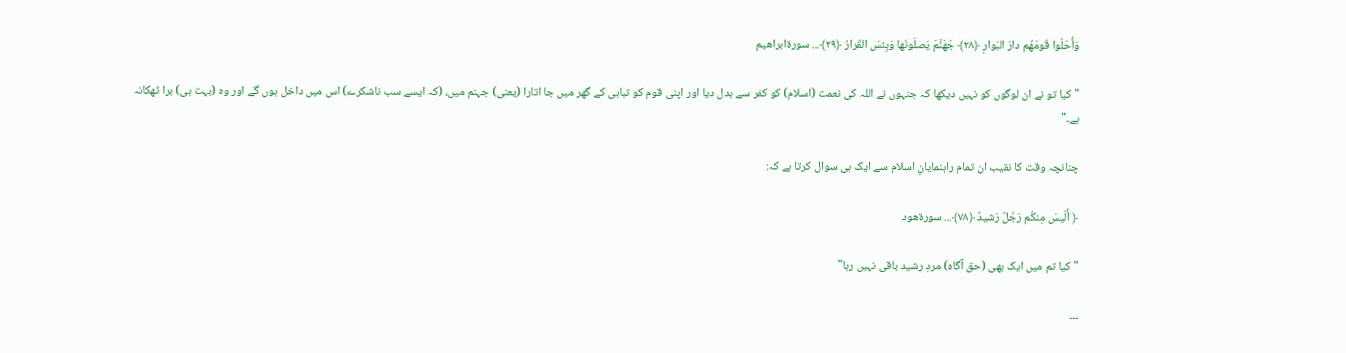وَأَحَلّوا قَومَهُم دارَ‌ البَوارِ‌ ﴿٢٨﴾ جَهَنَّمَ يَصلَونَها وَبِئسَ القَر‌ارُ‌ ﴿٢٩﴾... سورةابراهيم

"کیا تو نے ان لوگوں کو نہیں دیکھا کہ جنہوں نے اللہ کی نعمت (اسلام) کو کفر سے بدل دیا اور اپنی قوم کو تباہی کے گھر میں جا اتارا (یعنی) جہنم میں، (کہ ایسے سب ناشکرے) اس میں داخل ہوں گے اور وہ (بہت ہی) برا ٹھکانہ ہے۔"

چنانچہ وقت کا نقیب ان تمام راہنمایانِ اسلام سے ایک ہی سوال کرتا ہے کہ:

﴿ أَلَيسَ مِنكُم رَ‌جُلٌ رَ‌شيدٌ ﴿٧٨﴾... سورةهود

"کیا تم میں ایک بھی (حق آگاہ) مردِ رشید باقی نہیں رہا"

۔۔۔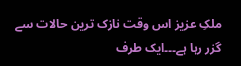ملکِ عزیز اس وقت نازک ترین حالات سے گزر رہا ہے۔۔۔ایک طرف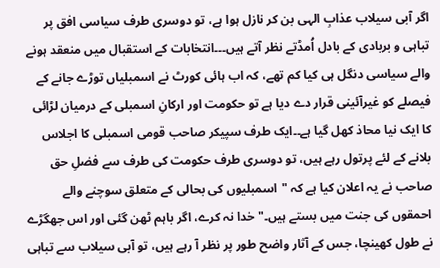اگر آبی سیلاب عذابِ الہی بن کر نازل ہوا ہے، تو دوسری طرف سیاسی افق پر تباہی و بربادی کے بادل اُمڈتے نظر آتے ہیں۔۔۔انتخابات کے استقبال میں منعقد ہونے والے سیاسی دنگل ہی کیا کم تھے، کہ اب ہائی کورٹ نے اسمبلیاں توڑے جانے کے فیصلے کو غیرآئینی قرار دے دیا ہے تو حکومت اور ارکانِ اسمبلی کے درمیان لڑائی کا ایک نیا محاذ کھل گیا ہے۔۔ایک طرف سپیکر صاحب قومی اسمبلی کا اجلاس بلانے کے لئے پرتول رہے ہیں، تو دوسری طرف حکومت کی طرف سے فضلِ حق صاحب نے یہ اعلان کیا ہے کہ "اسمبلیوں کی بحالی کے متعلق سوچنے والے احمقوں کی جنت میں بستے ہیں۔" خدا نہ کرے، اگر باہم ٹھن گئی اور اس جھگڑے نے طول کھینچا، جس کے آثار واضح طور پر نظر آ رہے ہیں، تو آبی سیلاب سے تباہی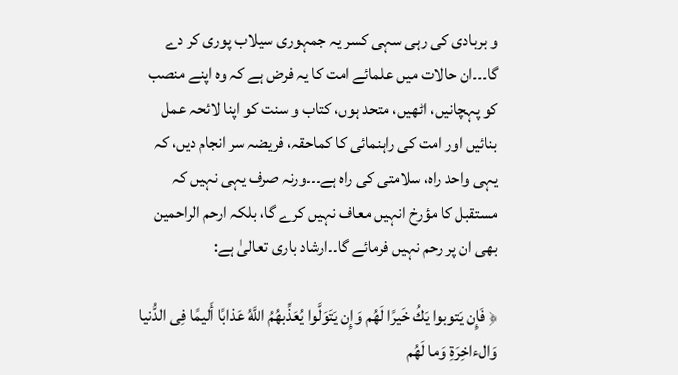و بربادی کی رہی سہی کسر یہ جمہوری سیلاب پوری کر دے گا۔۔۔ان حالات میں علمائے امت کا یہ فرض ہے کہ وہ اپنے منصب کو پہچانیں، اٹھیں، متحد ہوں، کتاب و سنت کو اپنا لائحہ عمل بنائیں اور امت کی راہنمائی کا کماحقہ، فریضہ سر انجام دیں، کہ یہی واحد راہ، سلامتی کی راہ ہے۔۔۔ورنہ صرف یہی نہیں کہ مستقبل کا مؤرخ انہیں معاف نہیں کرے گا، بلکہ ارحم الراحمین بھی ان پر رحم نہیں فرمائے گا۔۔ارشاد باری تعالیٰ ہے:

﴿ فَإِن يَتوبوا يَكُ خَيرً‌ا لَهُم وَإِن يَتَوَلَّوا يُعَذِّبهُمُ اللَّهُ عَذابًا أَليمًا فِى الدُّنيا وَالءاخِرَ‌ةِ وَما لَهُم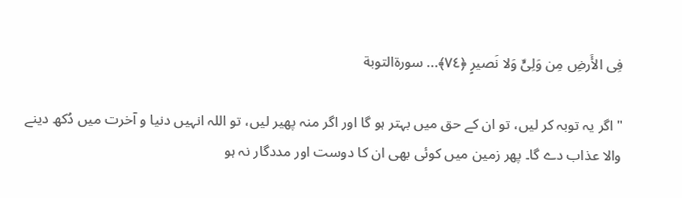فِى الأَر‌ضِ مِن وَلِىٍّ وَلا نَصيرٍ‌ ﴿٧٤﴾... سورةالتوبة

"اگر یہ توبہ کر لیں، تو ان کے حق میں بہتر ہو گا اور اگر منہ پھیر لیں، تو اللہ انہیں دنیا و آخرت میں دُکھ دینے والا عذاب دے گا۔ پھر زمین میں کوئی بھی ان کا دوست اور مددگار نہ ہو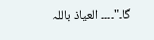گا۔"۔۔۔۔ العیاذ باللہ